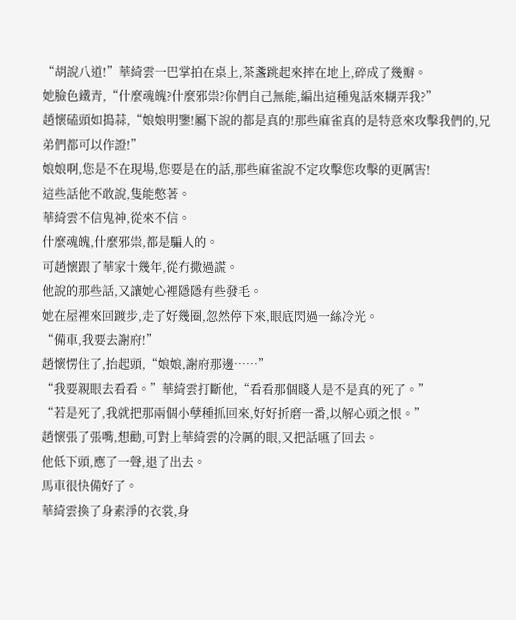“胡說八道!”華綺雲一巴掌拍在桌上,茶盞跳起來摔在地上,碎成了幾瓣。
她臉色鐵青,“什麼魂魄?什麼邪祟?你們自己無能,編出這種鬼話來糊弄我?”
趙懷磕頭如搗蒜,“娘娘明鑒!屬下說的都是真的!那些麻雀真的是特意來攻擊我們的,兄弟們都可以作證!”
娘娘啊,您是不在現場,您要是在的話,那些麻雀說不定攻擊您攻擊的更厲害!
這些話他不敢說,隻能憋著。
華綺雲不信鬼神,從來不信。
什麼魂魄,什麼邪祟,都是騙人的。
可趙懷跟了華家十幾年,從冇撒過謊。
他說的那些話,又讓她心裡隱隱有些發毛。
她在屋裡來回踱步,走了好幾圈,忽然停下來,眼底閃過一絲冷光。
“備車,我要去謝府!”
趙懷愣住了,抬起頭,“娘娘,謝府那邊……”
“我要親眼去看看。”華綺雲打斷他,“看看那個賤人是不是真的死了。”
“若是死了,我就把那兩個小孽種抓回來,好好折磨一番,以解心頭之恨。”
趙懷張了張嘴,想勸,可對上華綺雲的冷厲的眼,又把話嚥了回去。
他低下頭,應了一聲,退了出去。
馬車很快備好了。
華綺雲換了身素淨的衣裳,身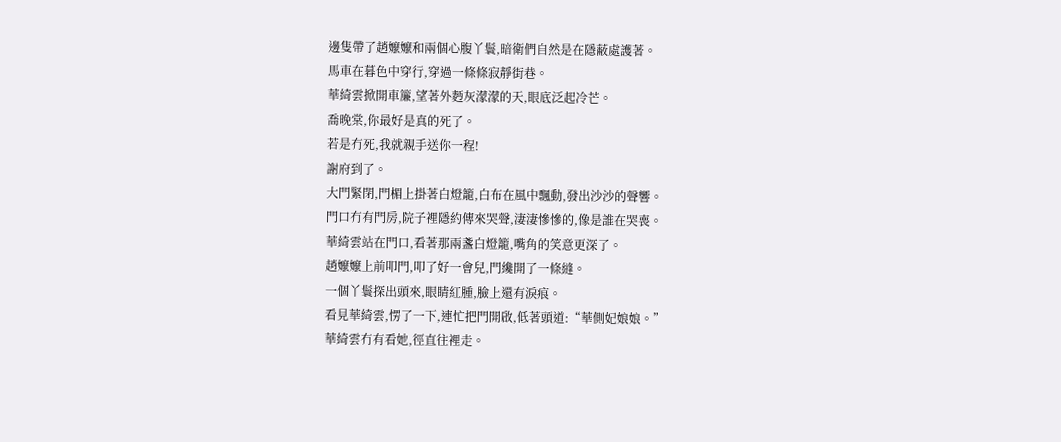邊隻帶了趙嬤嬤和兩個心腹丫鬟,暗衛們自然是在隱蔽處護著。
馬車在暮色中穿行,穿過一條條寂靜街巷。
華綺雲掀開車簾,望著外麪灰濛濛的天,眼底泛起冷芒。
喬晚棠,你最好是真的死了。
若是冇死,我就親手送你一程!
謝府到了。
大門緊閉,門楣上掛著白燈籠,白布在風中飄動,發出沙沙的聲響。
門口冇有門房,院子裡隱約傳來哭聲,淒淒慘慘的,像是誰在哭喪。
華綺雲站在門口,看著那兩盞白燈籠,嘴角的笑意更深了。
趙嬤嬤上前叩門,叩了好一會兒,門纔開了一條縫。
一個丫鬟探出頭來,眼睛紅腫,臉上還有淚痕。
看見華綺雲,愣了一下,連忙把門開啟,低著頭道:“華側妃娘娘。”
華綺雲冇有看她,徑直往裡走。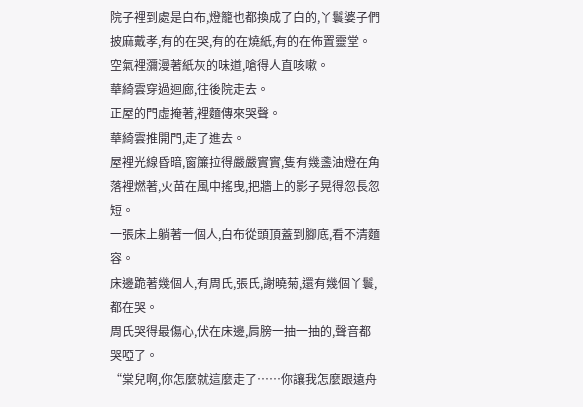院子裡到處是白布,燈籠也都換成了白的,丫鬟婆子們披麻戴孝,有的在哭,有的在燒紙,有的在佈置靈堂。
空氣裡瀰漫著紙灰的味道,嗆得人直咳嗽。
華綺雲穿過迴廊,往後院走去。
正屋的門虛掩著,裡麵傳來哭聲。
華綺雲推開門,走了進去。
屋裡光線昏暗,窗簾拉得嚴嚴實實,隻有幾盞油燈在角落裡燃著,火苗在風中搖曳,把牆上的影子晃得忽長忽短。
一張床上躺著一個人,白布從頭頂蓋到腳底,看不清麵容。
床邊跪著幾個人,有周氏,張氏,謝曉菊,還有幾個丫鬟,都在哭。
周氏哭得最傷心,伏在床邊,肩膀一抽一抽的,聲音都哭啞了。
“棠兒啊,你怎麼就這麼走了……你讓我怎麼跟遠舟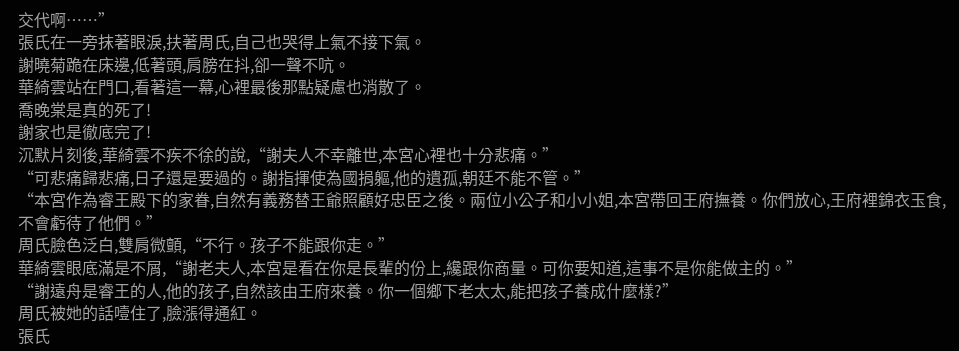交代啊……”
張氏在一旁抹著眼淚,扶著周氏,自己也哭得上氣不接下氣。
謝曉菊跪在床邊,低著頭,肩膀在抖,卻一聲不吭。
華綺雲站在門口,看著這一幕,心裡最後那點疑慮也消散了。
喬晚棠是真的死了!
謝家也是徹底完了!
沉默片刻後,華綺雲不疾不徐的說,“謝夫人不幸離世,本宮心裡也十分悲痛。”
“可悲痛歸悲痛,日子還是要過的。謝指揮使為國捐軀,他的遺孤,朝廷不能不管。”
“本宮作為睿王殿下的家眷,自然有義務替王爺照顧好忠臣之後。兩位小公子和小小姐,本宮帶回王府撫養。你們放心,王府裡錦衣玉食,不會虧待了他們。”
周氏臉色泛白,雙肩微顫,“不行。孩子不能跟你走。”
華綺雲眼底滿是不屑,“謝老夫人,本宮是看在你是長輩的份上,纔跟你商量。可你要知道,這事不是你能做主的。”
“謝遠舟是睿王的人,他的孩子,自然該由王府來養。你一個鄉下老太太,能把孩子養成什麼樣?”
周氏被她的話噎住了,臉漲得通紅。
張氏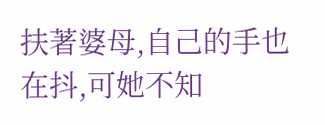扶著婆母,自己的手也在抖,可她不知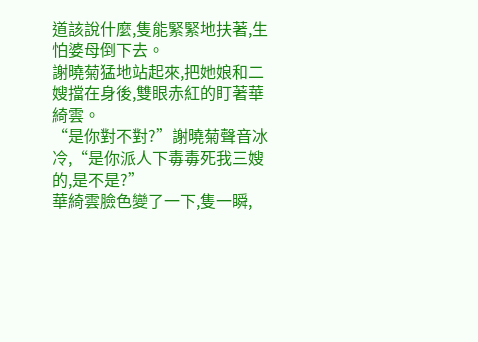道該說什麼,隻能緊緊地扶著,生怕婆母倒下去。
謝曉菊猛地站起來,把她娘和二嫂擋在身後,雙眼赤紅的盯著華綺雲。
“是你對不對?”謝曉菊聲音冰冷,“是你派人下毒毒死我三嫂的,是不是?”
華綺雲臉色變了一下,隻一瞬,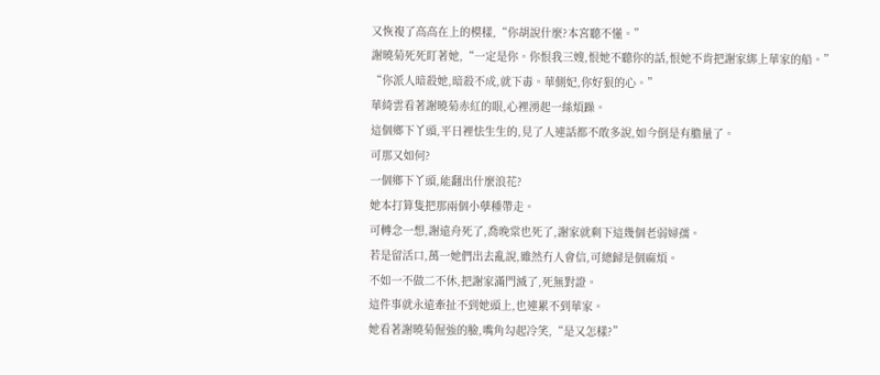又恢複了高高在上的模樣,“你胡說什麼?本宮聽不懂。”
謝曉菊死死盯著她,“一定是你。你恨我三嫂,恨她不聽你的話,恨她不肯把謝家綁上華家的船。”
“你派人暗殺她,暗殺不成,就下毒。華側妃,你好狠的心。”
華綺雲看著謝曉菊赤紅的眼,心裡湧起一絲煩躁。
這個鄉下丫頭,平日裡怯生生的,見了人連話都不敢多說,如今倒是有膽量了。
可那又如何?
一個鄉下丫頭,能翻出什麼浪花?
她本打算隻把那兩個小孽種帶走。
可轉念一想,謝遠舟死了,喬晚棠也死了,謝家就剩下這幾個老弱婦孺。
若是留活口,萬一她們出去亂說,雖然冇人會信,可總歸是個麻煩。
不如一不做二不休,把謝家滿門滅了,死無對證。
這件事就永遠牽扯不到她頭上,也連累不到華家。
她看著謝曉菊倔強的臉,嘴角勾起冷笑,“是又怎樣?”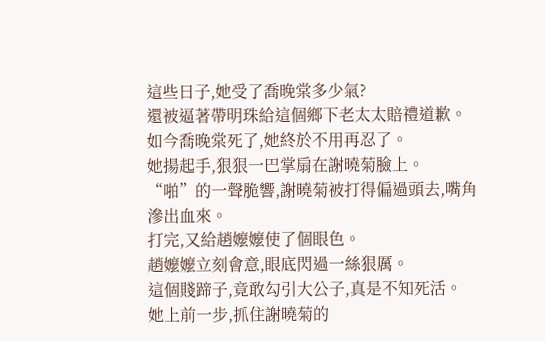這些日子,她受了喬晚棠多少氣?
還被逼著帶明珠給這個鄉下老太太賠禮道歉。
如今喬晚棠死了,她終於不用再忍了。
她揚起手,狠狠一巴掌扇在謝曉菊臉上。
“啪”的一聲脆響,謝曉菊被打得偏過頭去,嘴角滲出血來。
打完,又給趙嬤嬤使了個眼色。
趙嬤嬤立刻會意,眼底閃過一絲狠厲。
這個賤蹄子,竟敢勾引大公子,真是不知死活。
她上前一步,抓住謝曉菊的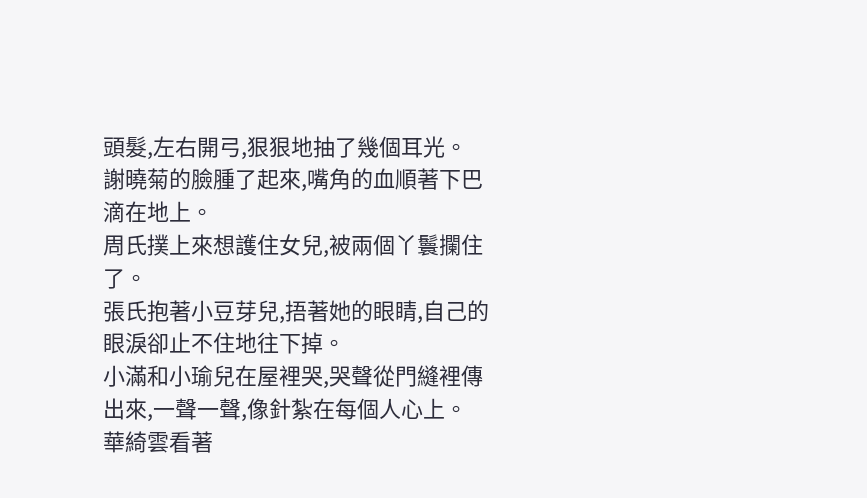頭髮,左右開弓,狠狠地抽了幾個耳光。
謝曉菊的臉腫了起來,嘴角的血順著下巴滴在地上。
周氏撲上來想護住女兒,被兩個丫鬟攔住了。
張氏抱著小豆芽兒,捂著她的眼睛,自己的眼淚卻止不住地往下掉。
小滿和小瑜兒在屋裡哭,哭聲從門縫裡傳出來,一聲一聲,像針紮在每個人心上。
華綺雲看著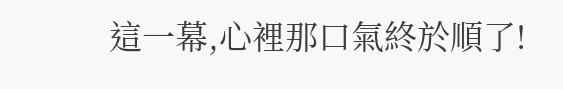這一幕,心裡那口氣終於順了!